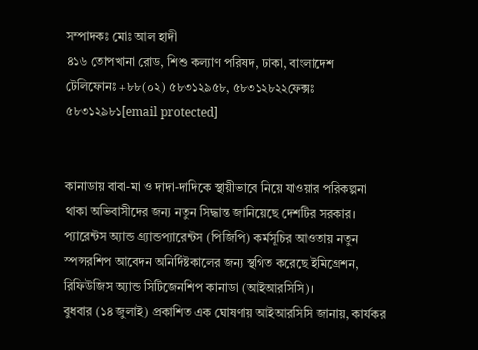সম্পাদকঃ মোঃ আল হাদী
৪১৬ তোপখানা রোড, শিশু কল্যাণ পরিষদ, ঢাকা, বাংলাদেশ
টেলিফোনঃ +৮৮(০২) ৫৮৩১২৯৫৮, ৫৮৩১২৮২২ফেক্সঃ ৫৮৩১২৯৮১[email protected]


কানাডায় বাবা-মা ও দাদা-দাদিকে স্থায়ীভাবে নিয়ে যাওয়ার পরিকল্পনা থাকা অভিবাসীদের জন্য নতুন সিদ্ধান্ত জানিয়েছে দেশটির সরকার। প্যারেন্টস অ্যান্ড গ্র্যান্ডপ্যারেন্টস (পিজিপি) কর্মসূচির আওতায় নতুন স্পন্সরশিপ আবেদন অনির্দিষ্টকালের জন্য স্থগিত করেছে ইমিগ্রেশন, রিফিউজিস অ্যান্ড সিটিজেনশিপ কানাডা (আইআরসিসি)।
বুধবার (১৪ জুলাই) প্রকাশিত এক ঘোষণায় আইআরসিসি জানায়, কার্যকর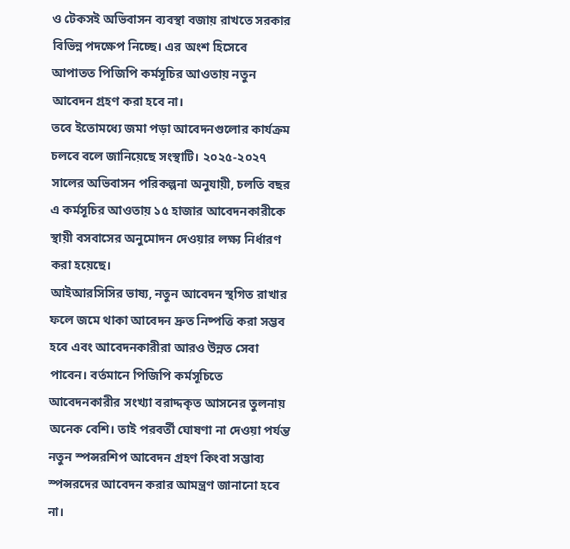ও টেকসই অভিবাসন ব্যবস্থা বজায় রাখতে সরকার বিভিন্ন পদক্ষেপ নিচ্ছে। এর অংশ হিসেবে আপাতত পিজিপি কর্মসূচির আওতায় নতুন আবেদন গ্রহণ করা হবে না।
তবে ইতোমধ্যে জমা পড়া আবেদনগুলোর কার্যক্রম চলবে বলে জানিয়েছে সংস্থাটি। ২০২৫-২০২৭ সালের অভিবাসন পরিকল্পনা অনুযায়ী, চলতি বছর এ কর্মসূচির আওতায় ১৫ হাজার আবেদনকারীকে স্থায়ী বসবাসের অনুমোদন দেওয়ার লক্ষ্য নির্ধারণ করা হয়েছে।
আইআরসিসির ভাষ্য, নতুন আবেদন স্থগিত রাখার ফলে জমে থাকা আবেদন দ্রুত নিষ্পত্তি করা সম্ভব হবে এবং আবেদনকারীরা আরও উন্নত সেবা পাবেন। বর্তমানে পিজিপি কর্মসূচিতে আবেদনকারীর সংখ্যা বরাদ্দকৃত আসনের তুলনায় অনেক বেশি। তাই পরবর্তী ঘোষণা না দেওয়া পর্যন্ত নতুন স্পন্সরশিপ আবেদন গ্রহণ কিংবা সম্ভাব্য স্পন্সরদের আবেদন করার আমন্ত্রণ জানানো হবে না।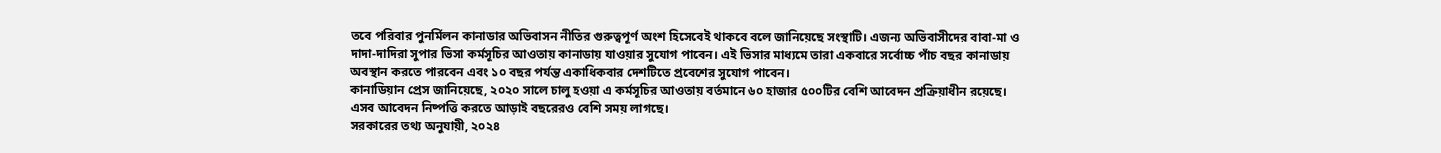তবে পরিবার পুনর্মিলন কানাডার অভিবাসন নীতির গুরুত্বপূর্ণ অংশ হিসেবেই থাকবে বলে জানিয়েছে সংস্থাটি। এজন্য অভিবাসীদের বাবা-মা ও দাদা-দাদিরা সুপার ভিসা কর্মসূচির আওতায় কানাডায় যাওয়ার সুযোগ পাবেন। এই ভিসার মাধ্যমে তারা একবারে সর্বোচ্চ পাঁচ বছর কানাডায় অবস্থান করতে পারবেন এবং ১০ বছর পর্যন্ত একাধিকবার দেশটিতে প্রবেশের সুযোগ পাবেন।
কানাডিয়ান প্রেস জানিয়েছে, ২০২০ সালে চালু হওয়া এ কর্মসূচির আওতায় বর্তমানে ৬০ হাজার ৫০০টির বেশি আবেদন প্রক্রিয়াধীন রয়েছে। এসব আবেদন নিষ্পত্তি করতে আড়াই বছরেরও বেশি সময় লাগছে।
সরকারের তথ্য অনুযায়ী, ২০২৪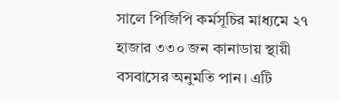সালে পিজিপি কর্মসূচির মাধ্যমে ২৭ হাজার ৩৩০ জন কানাডায় স্থায়ী বসবাসের অনুমতি পান। এটি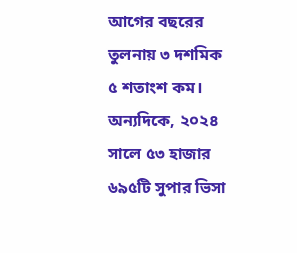আগের বছরের তুলনায় ৩ দশমিক ৫ শতাংশ কম। অন্যদিকে, ২০২৪ সালে ৫৩ হাজার ৬৯৫টি সুপার ভিসা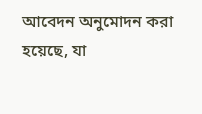আবেদন অনুমোদন করা হয়েছে, যা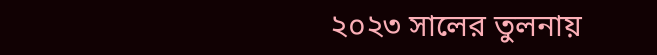২০২৩ সালের তুলনায়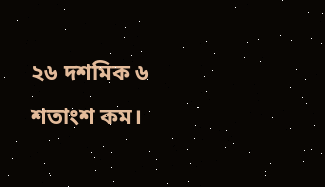২৬ দশমিক ৬ শতাংশ কম।